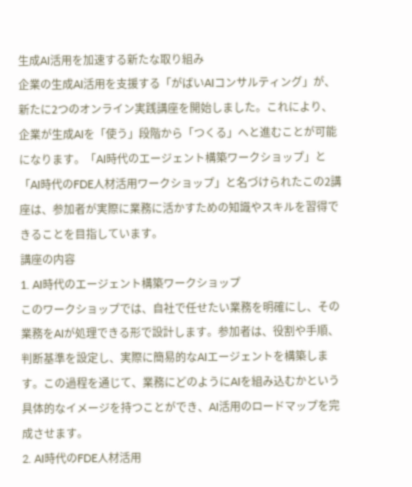生成AI活用を加速する新たな取り組み
企業の生成AI活用を支援する「がばいAIコンサルティング」が、新たに2つのオンライン実践講座を開始しました。これにより、企業が生成AIを「使う」段階から「つくる」へと進むことが可能になります。「AI時代のエージェント構築ワークショップ」と「AI時代のFDE人材活用ワークショップ」と名づけられたこの2講座は、参加者が実際に業務に活かすための知識やスキルを習得できることを目指しています。
講座の内容
1. AI時代のエージェント構築ワークショップ
このワークショップでは、自社で任せたい業務を明確にし、その業務をAIが処理できる形で設計します。参加者は、役割や手順、判断基準を設定し、実際に簡易的なAIエージェントを構築します。この過程を通じて、業務にどのようにAIを組み込むかという具体的なイメージを持つことができ、AI活用のロードマップを完成させます。
2. AI時代のFDE人材活用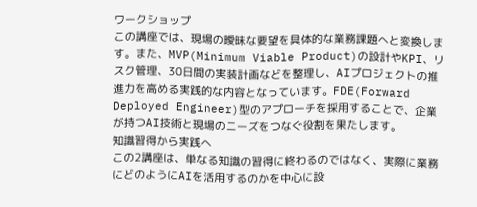ワークショップ
この講座では、現場の曖昧な要望を具体的な業務課題へと変換します。また、MVP(Minimum Viable Product)の設計やKPI、リスク管理、30日間の実装計画などを整理し、AIプロジェクトの推進力を高める実践的な内容となっています。FDE(Forward Deployed Engineer)型のアプローチを採用することで、企業が持つAI技術と現場のニーズをつなぐ役割を果たします。
知識習得から実践へ
この2講座は、単なる知識の習得に終わるのではなく、実際に業務にどのようにAIを活用するのかを中心に設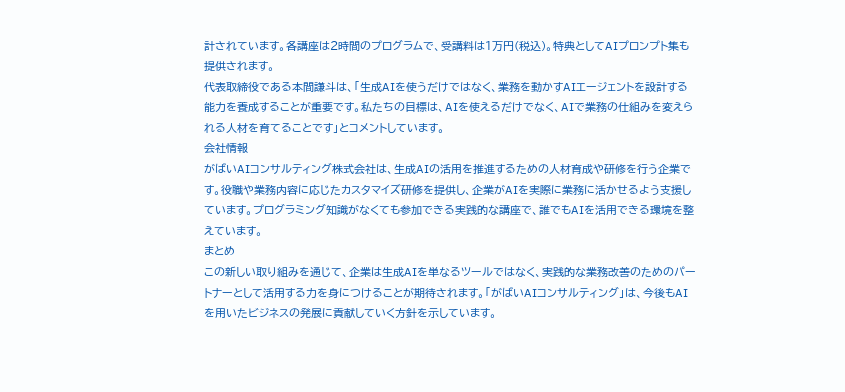計されています。各講座は2時間のプログラムで、受講料は1万円(税込)。特典としてAIプロンプト集も提供されます。
代表取締役である本間謙斗は、「生成AIを使うだけではなく、業務を動かすAIエージェントを設計する能力を養成することが重要です。私たちの目標は、AIを使えるだけでなく、AIで業務の仕組みを変えられる人材を育てることです」とコメントしています。
会社情報
がばいAIコンサルティング株式会社は、生成AIの活用を推進するための人材育成や研修を行う企業です。役職や業務内容に応じたカスタマイズ研修を提供し、企業がAIを実際に業務に活かせるよう支援しています。プログラミング知識がなくても参加できる実践的な講座で、誰でもAIを活用できる環境を整えています。
まとめ
この新しい取り組みを通じて、企業は生成AIを単なるツールではなく、実践的な業務改善のためのパートナーとして活用する力を身につけることが期待されます。「がばいAIコンサルティング」は、今後もAIを用いたビジネスの発展に貢献していく方針を示しています。